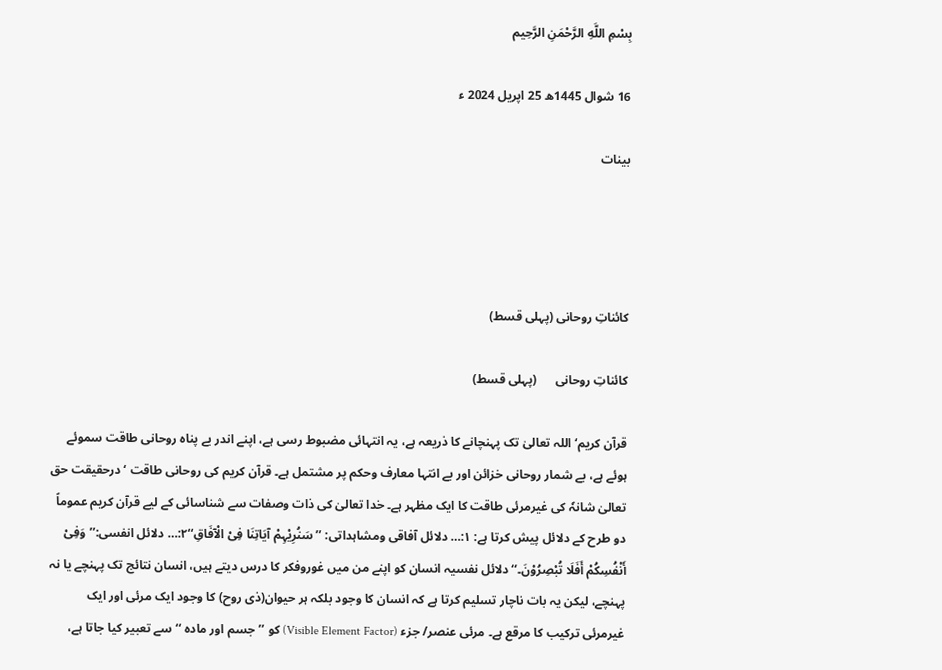بِسْمِ اللَّهِ الرَّحْمَنِ الرَّحِيم

16 شوال 1445ھ 25 اپریل 2024 ء

بینات




کائناتِ روحانی (پہلی قسط)

کائناتِ روحانی      (پہلی قسط)

قرآن کریم‘ اللہ تعالیٰ تک پہنچانے کا ذریعہ ہے، یہ انتہائی مضبوط رسی ہے، اپنے اندر بے پناہ روحانی طاقت سموئے ہوئے ہے، بے شمار روحانی خزائن اور بے انتہا معارف وحکم پر مشتمل ہے۔ قرآن کریم کی روحانی طاقت ‘درحقیقت حق تعالیٰ شانہٗ کی غیرمرئی طاقت کا ایک مظہر ہے۔ خدا تعالیٰ کی ذات وصفات سے شناسائی کے لیے قرآن کریم عموماً دو طرح کے دلائل پیش کرتا ہے: ۱:… دلائل آفاقی ومشاہداتی: ’’سَنُرِیْہِمْ آیَاتِنَا فِیْ الْآفَاقِ‘‘۲:… دلائل انفسی:’’وَفِیْ أَنْفُسِکُمْ أَفَلَا تُبْصِرُوْنَ۔‘‘ دلائل نفسیہ انسان کو اپنے من میں غوروفکر کا درس دیتے ہیں، انسان نتائج تک پہنچے یا نہ پہنچے، لیکن یہ بات ناچار تسلیم کرتا ہے کہ انسان کا وجود بلکہ ہر حیوان(ذی روح) کا وجود ایک مرئی اور ایک غیرمرئی ترکیب کا مرقع ہے۔ مرئی عنصر/ جزء (Visible Element Factor) کو ’’جسم اور مادہ ‘‘سے تعبیر کیا جاتا ہے،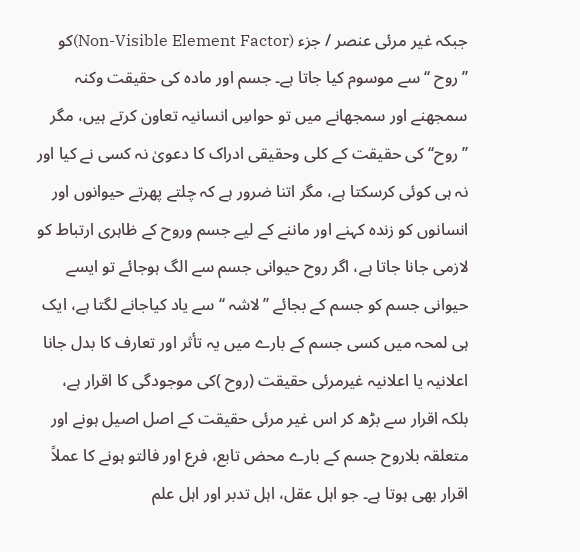جبکہ غیر مرئی عنصر / جزء (Non-Visible Element Factor)کو ’’روح ‘‘سے موسوم کیا جاتا ہے۔ جسم اور مادہ کی حقیقت وکنہ سمجھنے اور سمجھانے میں تو حواسِ انسانیہ تعاون کرتے ہیں، مگر ’’روح‘‘ کی حقیقت کے کلی وحقیقی ادراک کا دعویٰ نہ کسی نے کیا اور نہ ہی کوئی کرسکتا ہے، مگر اتنا ضرور ہے کہ چلتے پھرتے حیوانوں اور انسانوں کو زندہ کہنے اور ماننے کے لیے جسم وروح کے ظاہری ارتباط کو لازمی جانا جاتا ہے، اگر روح حیوانی جسم سے الگ ہوجائے تو ایسے حیوانی جسم کو جسم کے بجائے ’’لاشہ ‘‘ سے یاد کیاجانے لگتا ہے، ایک ہی لمحہ میں کسی جسم کے بارے میں یہ تأثر اور تعارف کا بدل جانا اعلانیہ یا اعلانیہ غیرمرئی حقیقت (روح )کی موجودگی کا اقرار ہے، بلکہ اقرار سے بڑھ کر اس غیر مرئی حقیقت کے اصل اصیل ہونے اور متعلقہ بلاروح جسم کے بارے محض تابع، فرع اور فالتو ہونے کا عملاً اقرار بھی ہوتا ہے۔ جو اہل عقل، اہل تدبر اور اہل علم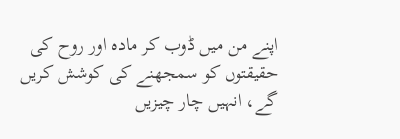اپنے من میں ڈوب کر مادہ اور روح کی حقیقتوں کو سمجھنے کی کوشش کریں گے، انہیں چار چیزیں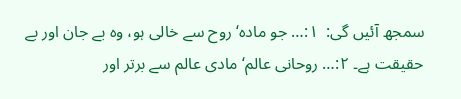سمجھ آئیں گی:  ۱:… جو مادہ‘ روح سے خالی ہو، وہ بے جان اور بے حقیقت ہے۔ ۲:… روحانی عالم‘ مادی عالم سے برتر اور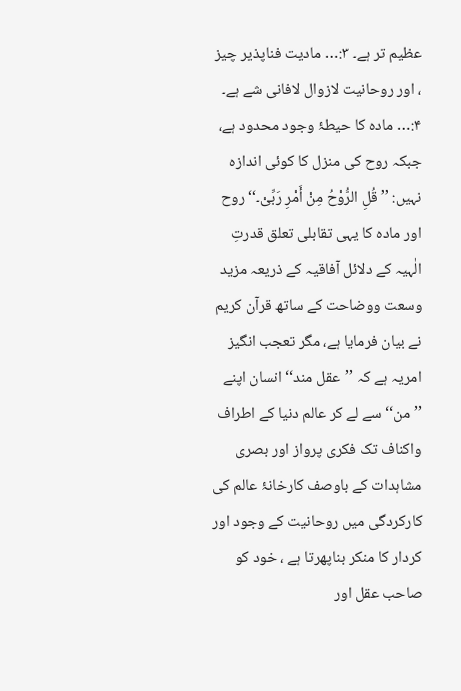عظیم تر ہے۔ ۳:… مادیت فناپذیر چیز ، اور روحانیت لازوال لافانی شے ہے۔ ۴:… مادہ کا حیطۂ وجود محدود ہے، جبکہ روح کی منزل کا کوئی اندازہ نہیں: ’’قُلِ الرُّوْحُ مِنْ أَمْرِ رَبِّیْ۔‘‘ روح اور مادہ کا یہی تقابلی تعلق قدرتِ الٰہیہ کے دلائل آفاقیہ کے ذریعہ مزید وسعت ووضاحت کے ساتھ قرآن کریم نے بیان فرمایا ہے، مگر تعجب انگیز امریہ ہے کہ ’’عقل مند‘‘ انسان اپنے ’’من‘‘ سے لے کر عالم دنیا کے اطراف واکناف تک فکری پرواز اور بصری مشاہدات کے باوصف کارخانۂ عالم کی کارکردگی میں روحانیت کے وجود اور کردار کا منکر بناپھرتا ہے ، خود کو صاحب عقل اور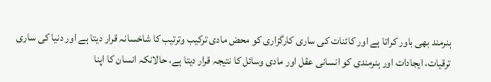ہنرمند بھی باور کراتا ہے اور کائنات کی ساری کارگزاری کو محض مادی ترکیب وترتیب کا شاخسانہ قرار دیتا ہے اور دنیا کی ساری ترقیات، ایجادات اور ہنرمندی کو انسانی عقل اور مادی وسائل کا نتیجہ قرار دیتا ہے، حالانکہ انسان کا اپنا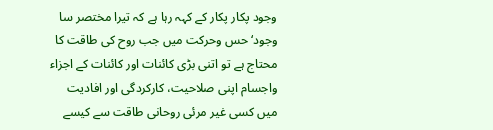وجود پکار پکار کے کہہ رہا ہے کہ تیرا مختصر سا وجود‘ حس وحرکت میں جب روح کی طاقت کا محتاج ہے تو اتنی بڑی کائنات اور کائنات کے اجزاء واجسام اپنی صلاحیت، کارکردگی اور افادیت میں کسی غیر مرئی روحانی طاقت سے کیسے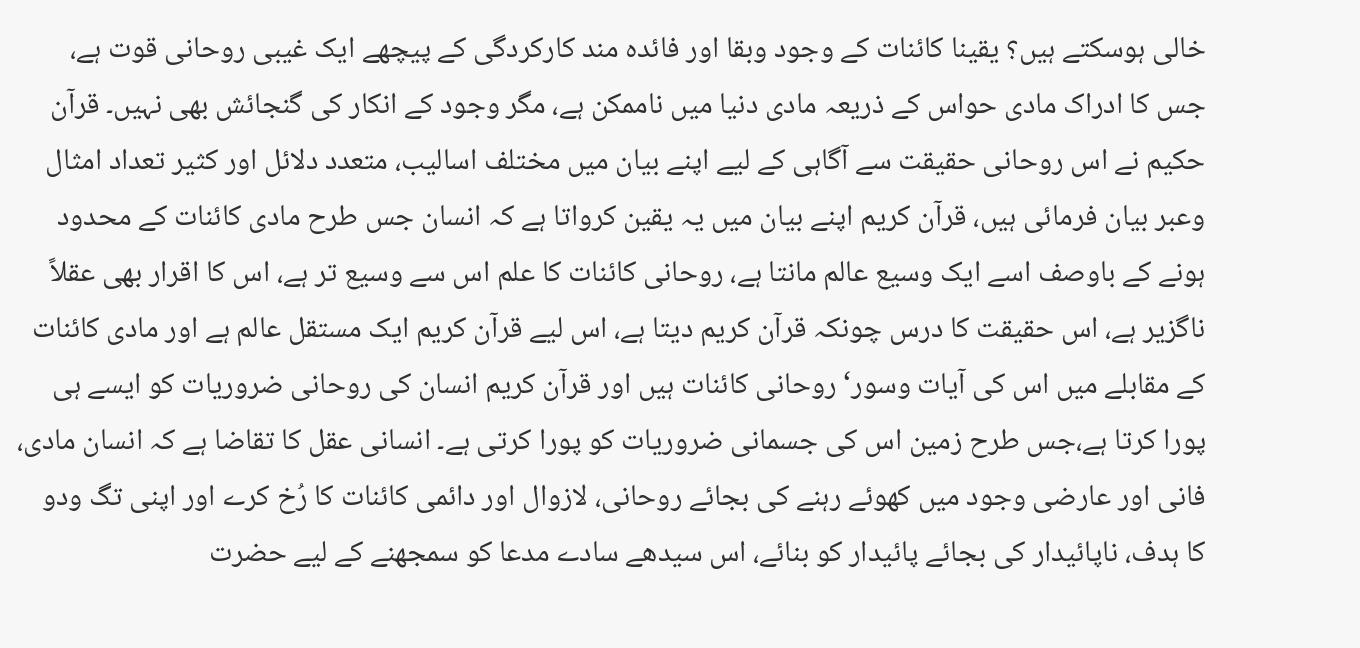خالی ہوسکتے ہیں؟ یقینا کائنات کے وجود وبقا اور فائدہ مند کارکردگی کے پیچھے ایک غیبی روحانی قوت ہے، جس کا ادراک مادی حواس کے ذریعہ مادی دنیا میں ناممکن ہے، مگر وجود کے انکار کی گنجائش بھی نہیں۔ قرآن حکیم نے اس روحانی حقیقت سے آگاہی کے لیے اپنے بیان میں مختلف اسالیب، متعدد دلائل اور کثیر تعداد امثال وعبر بیان فرمائی ہیں، قرآن کریم اپنے بیان میں یہ یقین کرواتا ہے کہ انسان جس طرح مادی کائنات کے محدود ہونے کے باوصف اسے ایک وسیع عالم مانتا ہے، روحانی کائنات کا علم اس سے وسیع تر ہے، اس کا اقرار بھی عقلاً ناگزیر ہے، اس حقیقت کا درس چونکہ قرآن کریم دیتا ہے، اس لیے قرآن کریم ایک مستقل عالم ہے اور مادی کائنات کے مقابلے میں اس کی آیات وسور‘ روحانی کائنات ہیں اور قرآن کریم انسان کی روحانی ضروریات کو ایسے ہی پورا کرتا ہے،جس طرح زمین اس کی جسمانی ضروریات کو پورا کرتی ہے۔ انسانی عقل کا تقاضا ہے کہ انسان مادی، فانی اور عارضی وجود میں کھوئے رہنے کی بجائے روحانی، لازوال اور دائمی کائنات کا رُخ کرے اور اپنی تگ ودو کا ہدف، ناپائیدار کی بجائے پائیدار کو بنائے، اس سیدھے سادے مدعا کو سمجھنے کے لیے حضرت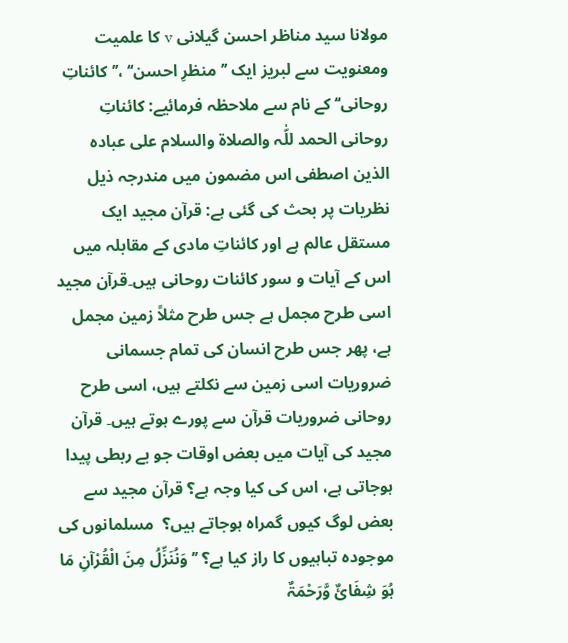مولانا سید مناظر احسن گیلانی v کا علمیت ومعنویت سے لبریز ایک ’’منظرِ احسن‘‘ ،’’کائناتِ روحانی‘‘ کے نام سے ملاحظہ فرمائیے: کائناتِ روحانی الحمد للّٰہ والصلاۃ والسلام علی عبادہ الذین اصطفی اس مضمون میں مندرجہ ذیل نظریات پر بحث کی گئی ہے: قرآن مجید ایک مستقل عالم ہے اور کائناتِ مادی کے مقابلہ میں اس کے آیات و سور کائنات روحانی ہیں۔قرآن مجید اسی طرح مجمل ہے جس طرح مثلاً زمین مجمل ہے، پھر جس طرح انسان کی تمام جسمانی ضروریات اسی زمین سے نکلتے ہیں، اسی طرح روحانی ضروریات قرآن سے پورے ہوتے ہیں۔ قرآن مجید کی آیات میں بعض اوقات جو بے ربطی پیدا ہوجاتی ہے، اس کی کیا وجہ ہے؟ قرآن مجید سے بعض لوگ کیوں گمراہ ہوجاتے ہیں؟  مسلمانوں کی موجودہ تباہیوں کا راز کیا ہے؟ ’’وَنُنَزِّلُ مِنَ الْقُرْآنِ مَا ہُوَ شِفَائٌ وَّرَحْمَۃٌ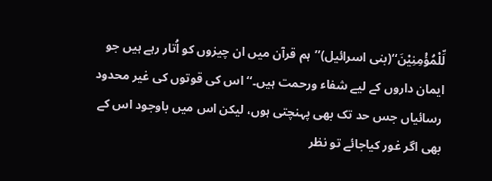لِّلْمُؤْمِنِیْنَ‘‘(بنی اسرائیل)’’ہم قرآن میں ان چیزوں کو اُتار رہے ہیں جو ایمان داروں کے لیے شفاء ورحمت ہیں۔‘‘ اس کی قوتوں کی غیر محدود رسائیاں جس حد تک بھی پہنچتی ہوں، لیکن اس میں باوجود اس کے بھی اگر غور کیاجائے تو نظر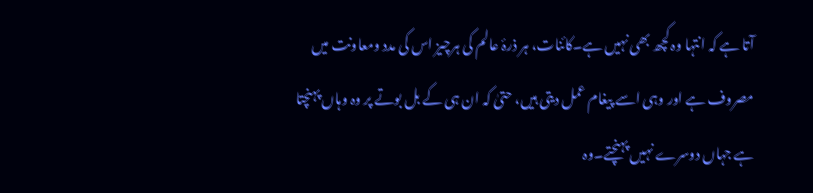آتا ہے کہ انتہا وہ کچھ بھی نہیں ہے۔کائنات، ہر ذرۂ عالم کی ہرچیز اس کی مدد ومعاونت میں مصروف ہے اور وہی اسے پیغام عمل دیتی ہیں، حتیٰ کہ ان ہی کے بل بوتے پر وہ وہاں پہنچتا ہے جہاں دوسرے نہیں پہنچتے۔وہ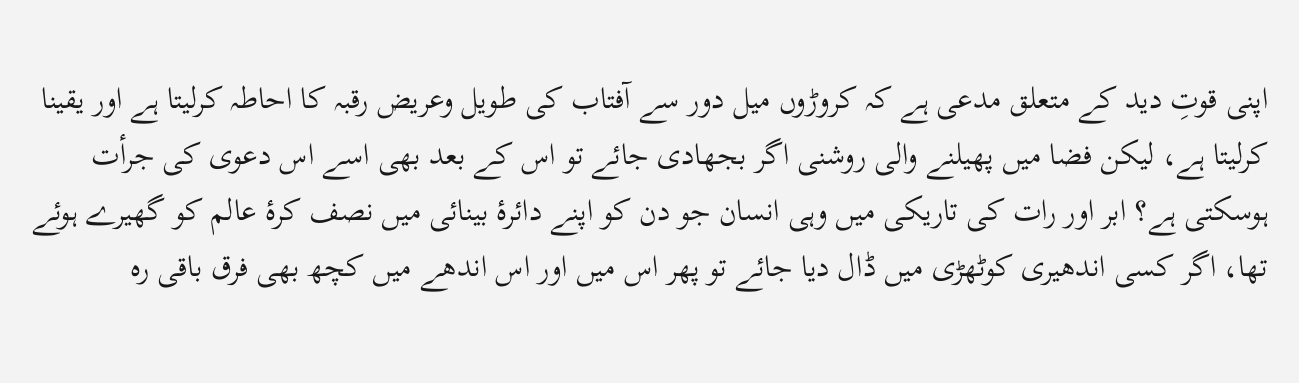اپنی قوتِ دید کے متعلق مدعی ہے کہ کروڑوں میل دور سے آفتاب کی طویل وعریض رقبہ کا احاطہ کرلیتا ہے اور یقینا کرلیتا ہے، لیکن فضا میں پھیلنے والی روشنی اگر بجھادی جائے تو اس کے بعد بھی اسے اس دعوی کی جرأت ہوسکتی ہے؟ ابر اور رات کی تاریکی میں وہی انسان جو دن کو اپنے دائرۂ بینائی میں نصف کرۂ عالم کو گھیرے ہوئے تھا، اگر کسی اندھیری کوٹھڑی میں ڈال دیا جائے تو پھر اس میں اور اس اندھے میں کچھ بھی فرق باقی رہ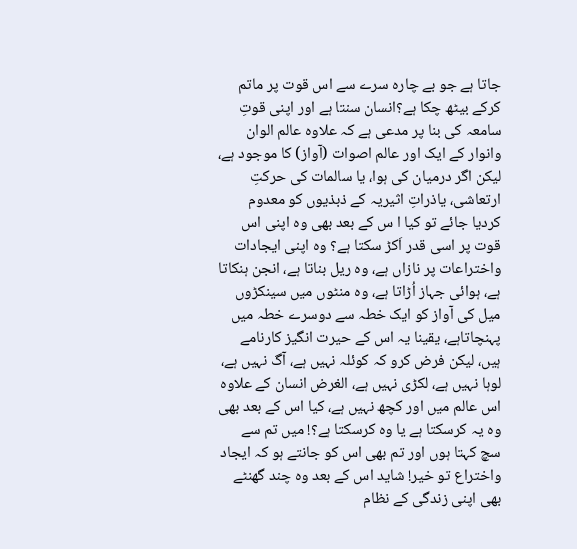جاتا ہے جو بے چارہ سرے سے اس قوت پر ماتم کرکے بیٹھ چکا ہے؟انسان سنتا ہے اور اپنی قوتِ سامعہ کی بنا پر مدعی ہے کہ علاوہ عالم الوان وانوار کے ایک اور عالم اصوات (آواز) کا موجود ہے، لیکن اگر درمیان کی ہوا، یا سالمات کی حرکتِ ارتعاشی، یاذراتِ اثیریہ کے ذبذیوں کو معدوم کردیا جائے تو کیا ا س کے بعد بھی وہ اپنی اس قوت پر اسی قدر اَکڑ سکتا ہے؟ وہ اپنی ایجادات واختراعات پر نازاں ہے، وہ ریل بناتا ہے، انجن ہنکاتا ہے، ہوائی جہاز اُڑاتا ہے، وہ منٹوں میں سینکڑوں میل کی آواز کو ایک خطہ سے دوسرے خطہ میں پہنچاتاہے، یقینا یہ اس کے حیرت انگیز کارنامے ہیں، لیکن فرض کرو کہ کوئلہ نہیں ہے، آگ نہیں ہے، لوہا نہیں ہے، لکڑی نہیں ہے، الغرض انسان کے علاوہ اس عالم میں اور کچھ نہیں ہے، کیا اس کے بعد بھی وہ یہ کرسکتا ہے یا وہ کرسکتا ہے؟! میں تم سے سچ کہتا ہوں اور تم بھی اس کو جانتے ہو کہ ایجاد واختراع تو خیر! شاید اس کے بعد وہ چند گھنٹے بھی اپنی زندگی کے نظام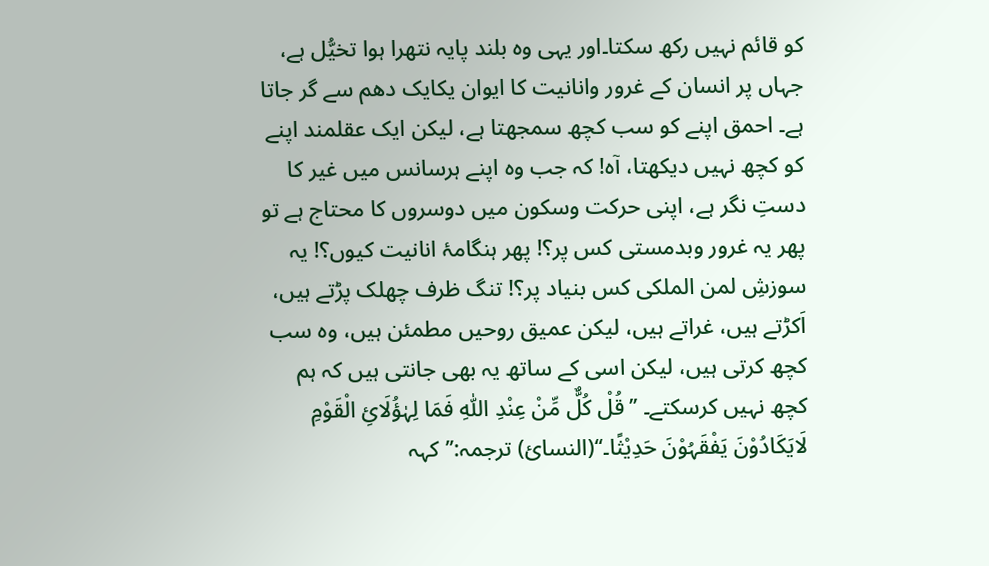کو قائم نہیں رکھ سکتا۔اور یہی وہ بلند پایہ نتھرا ہوا تخیُّل ہے، جہاں پر انسان کے غرور وانانیت کا ایوان یکایک دھم سے گر جاتا ہے۔ احمق اپنے کو سب کچھ سمجھتا ہے، لیکن ایک عقلمند اپنے کو کچھ نہیں دیکھتا، آہ! کہ جب وہ اپنے ہرسانس میں غیر کا دستِ نگر ہے، اپنی حرکت وسکون میں دوسروں کا محتاج ہے تو پھر یہ غرور وبدمستی کس پر؟! پھر ہنگامۂ انانیت کیوں؟! یہ سوزشِ لمن الملکی کس بنیاد پر؟! تنگ ظرف چھلک پڑتے ہیں، اَکڑتے ہیں، غراتے ہیں، لیکن عمیق روحیں مطمئن ہیں، وہ سب کچھ کرتی ہیں، لیکن اسی کے ساتھ یہ بھی جانتی ہیں کہ ہم کچھ نہیں کرسکتے۔ ’’قُلْ کُلٌّ مِّنْ عِنْدِ اللّٰہِ فَمَا لِہٰؤُلَائِ الْقَوْمِ لَایَکَادُوْنَ یَفْقَہُوْنَ حَدِیْثًا۔‘‘(النسائ) ترجمہ:’’کہہ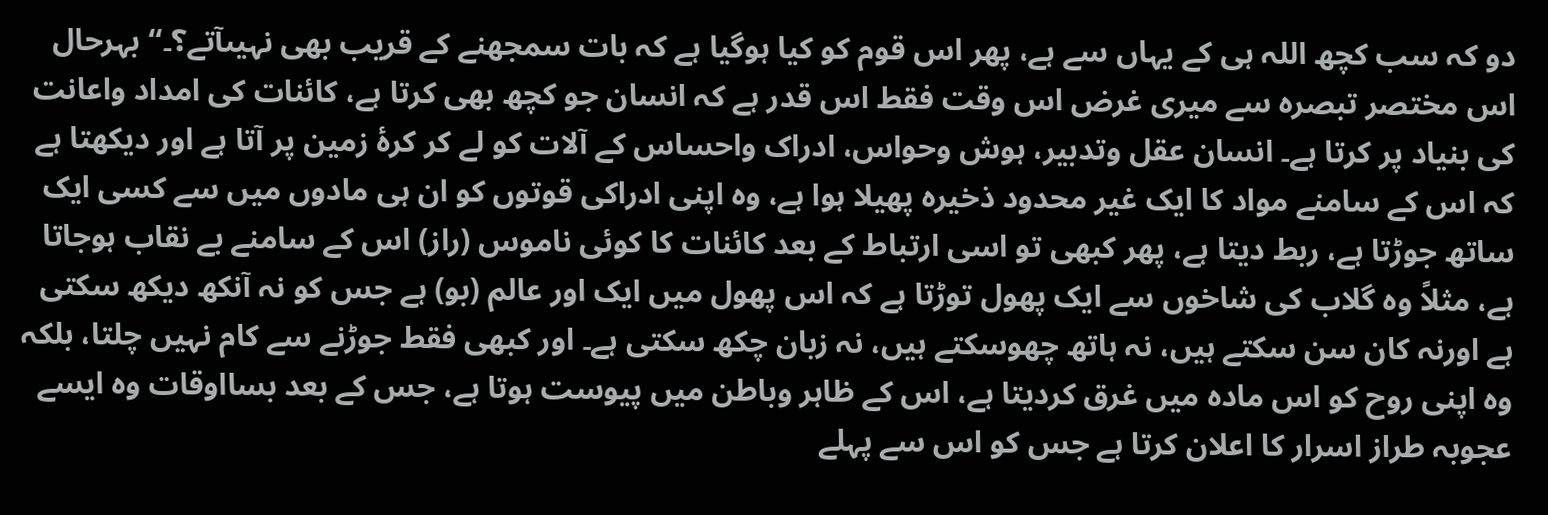دو کہ سب کچھ اللہ ہی کے یہاں سے ہے، پھر اس قوم کو کیا ہوگیا ہے کہ بات سمجھنے کے قریب بھی نہیںآتے؟۔‘‘ بہرحال اس مختصر تبصرہ سے میری غرض اس وقت فقط اس قدر ہے کہ انسان جو کچھ بھی کرتا ہے، کائنات کی امداد واعانت کی بنیاد پر کرتا ہے۔ انسان عقل وتدبیر، ہوش وحواس، ادراک واحساس کے آلات کو لے کر کرۂ زمین پر آتا ہے اور دیکھتا ہے کہ اس کے سامنے مواد کا ایک غیر محدود ذخیرہ پھیلا ہوا ہے، وہ اپنی ادراکی قوتوں کو ان ہی مادوں میں سے کسی ایک ساتھ جوڑتا ہے، ربط دیتا ہے، پھر کبھی تو اسی ارتباط کے بعد کائنات کا کوئی ناموس (راز) اس کے سامنے بے نقاب ہوجاتا ہے، مثلاً وہ گلاب کی شاخوں سے ایک پھول توڑتا ہے کہ اس پھول میں ایک اور عالم (بو) ہے جس کو نہ آنکھ دیکھ سکتی ہے اورنہ کان سن سکتے ہیں، نہ ہاتھ چھوسکتے ہیں، نہ زبان چکھ سکتی ہے۔ اور کبھی فقط جوڑنے سے کام نہیں چلتا، بلکہ وہ اپنی روح کو اس مادہ میں غرق کردیتا ہے، اس کے ظاہر وباطن میں پیوست ہوتا ہے، جس کے بعد بسااوقات وہ ایسے عجوبہ طراز اسرار کا اعلان کرتا ہے جس کو اس سے پہلے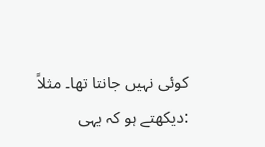کوئی نہیں جانتا تھا۔ مثلاً :دیکھتے ہو کہ یہی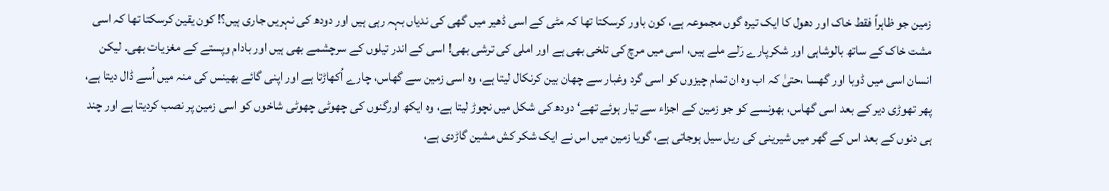زمین جو ظاہراً فقط خاک اور دھول کا ایک تیرہ گوں مجموعہ ہے، کون باور کرسکتا تھا کہ مٹی کے اسی ڈھیر میں گھی کی ندیاں بہہ رہی ہیں اور دودھ کی نہریں جاری ہیں؟! کون یقین کرسکتا تھا کہ اسی مشت خاک کے ساتھ بالوشاہی اور شکرپارے رَلے ملے ہیں، اسی میں مرچ کی تلخی بھی ہے اور املی کی ترشی بھی! اسی کے اندر تیلوں کے سرچشمے بھی ہیں اور بادام وپستے کے مغزیات بھی۔ لیکن انسان اسی میں ڈوبا اور گھسا ،حتیٰ کہ اب وہ ان تمام چیزوں کو اسی گرد وغبار سے چھان بین کرنکال لیتا ہے، وہ اسی زمین سے گھاس، چارے اُکھاڑتا ہے اور اپنی گائے بھینس کی منہ میں اُسے ڈال دیتا ہے، پھر تھوڑی دیر کے بعد اسی گھاس، بھونسے کو جو زمین کے اجزاء سے تیار ہوئے تھے‘ دودھ کی شکل میں نچوڑ لیتا ہے، وہ ایکھ اورگنوں کی چھوٹی چھوٹی شاخوں کو اسی زمین پر نصب کردیتا ہے اور چند ہی دنوں کے بعد اس کے گھر میں شیرینی کی ریل سیل ہوجاتی ہے، گویا زمین میں اس نے ایک شکر کش مشین گاڑدی ہے،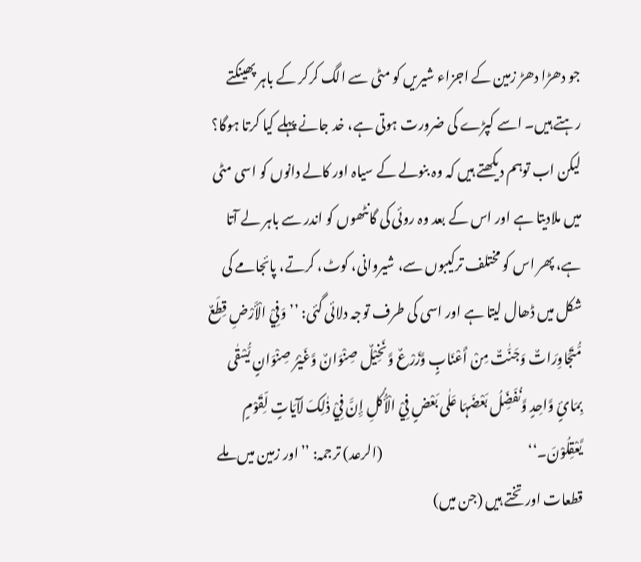جو دھڑا دھڑ زمین کے اجزاء شیریں کو مٹی سے الگ کرکر کے باہر پھینکتے رہتے ہیں۔ اسے کپڑے کی ضرورت ہوتی ہے، خد جانے پہلے کیا کرتا ہوگا؟ لیکن اب توہم دیکھتے ہیں کہ وہ بنولے کے سیاہ اور کالے دانوں کو اسی مٹی میں ملادیتا ہے اور اس کے بعد وہ روئی کی گانٹھوں کو اندر سے باہر لے آتا ہے، پھر اس کو مختلف ترکیبوں سے، شیروانی، کوٹ، کرتے، پائجامے کی شکل میں ڈھال لیتا ہے اور اسی کی طرف توجہ دلائی گئی: ’’وَفِيْ الْأَرْضِ قِطَعٌ مُّتَجَاوِرَاتٌ وَجَنّٰتٌ مِنْ أَعْنَابٍ وَّزَرْعٌ وَّنَخِیْلٌ صِنْوَانٌ وَّغَیْرُ صِنْوَانٍ یُّسْقٰی بِمَائٍ وَّاحِدٍ وَّنُفَضِّلُ بَعْضَہَا عَلٰی بَعْضٍ فِيْ الْأُکُلِ إِنَّ فِيْ ذٰلِکَ لَآیَاتٍ لِّقَوْمٍ یَّعْقِلُوْنَ۔‘‘                                                      (الرعد) ترجمہ: ’’اور زمین میں ملے قطعات اور تختے ہیں (جن میں)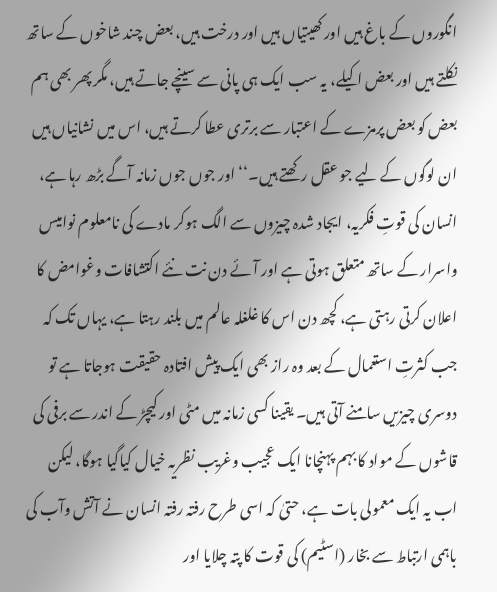انگوروں کے باغ ہیں اور کھیتیاں ہیں اور درخت ہیں، بعض چند شاخوں کے ساتھ نکلتے ہیں اور بعض اکیلے، یہ سب ایک ہی پانی سے سینچے جاتے ہیں، مگر پھر بھی ہم بعض کو بعض پرمزے کے اعتبار سے برتری عطا کرتے ہیں، اس میں نشانیاں ہیں ان لوگوں کے لیے جو عقل رکھتے ہیں۔‘‘ اور جوں جوں زمانہ آگے بڑھ رہا ہے، انسان کی قوتِ فکریہ، ایجاد شدہ چیزوں سے الگ ہوکر مادے کی نامعلوم نوامیس واسرار کے ساتھ متعلق ہوتی ہے اور آئے دن نت نئے اکتشافات وغوامض کا اعلان کرتی رہتی ہے، کچھ دن اس کا غلغلہ عالم میں بلند رہتا ہے، یہاں تک کہ جب کثرتِ استعمال کے بعد وہ راز بھی ایک پیش افتادہ حقیقت ہوجاتا ہے تو دوسری چیزیں سامنے آتی ہیں۔ یقینا کسی زمانہ میں مٹی اور کیچڑ کے اندر سے برفی کی قاشوں کے مواد کا بہم پہنچانا ایک عجیب وغریب نظریہ خیال کیاگیا ہوگا، لیکن اب یہ ایک معمولی بات ہے، حتیٰ کہ اسی طرح رفتہ رفتہ انسان نے آتش وآب کی باہمی ارتباط سے بخار (اسٹیم) کی قوت کا پتہ چلایا اور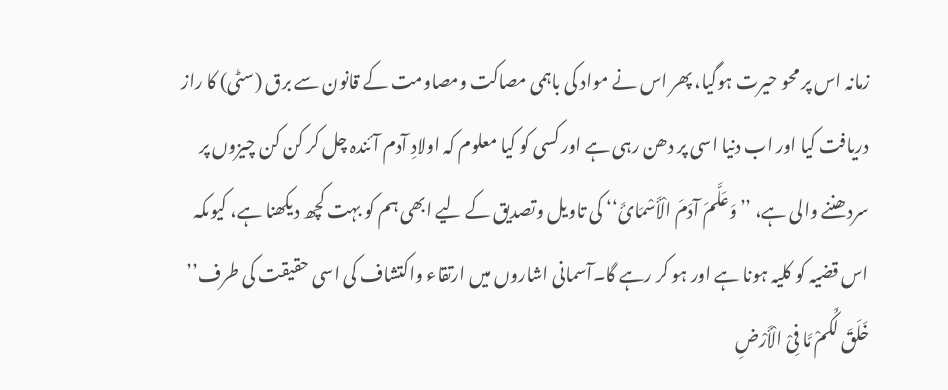زمانہ اس پر محو حیرت ہوگیا، پھر اس نے مواد کی باہمی مصاکت ومصاومت کے قانون سے برق (سٹی) کا راز دریافت کیا اور اب دنیا اسی پر دھن رہی ہے اور کسی کو کیا معلوم کہ اولادِ آدم آئندہ چل کر کن کن چیزوں پر سردھننے والی ہے، ’’وَعَلَّمَ آدَمَ الْأَسْمَائَ‘‘ کی تاویل وتصدیق کے لیے ابھی ہم کو بہت کچھ دیکھنا ہے، کیوںکہ اس قضیہ کو کلیہ ہونا ہے اور ہو کر رہے گا۔آسمانی اشاروں میں ارتقاء واکتشاف کی اسی حقیقت کی طرف’’ خَلَقَ لَکُمْ مَّا فِیْ الْأَرْضِ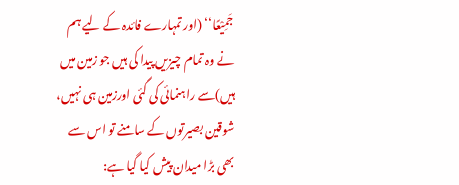جَمِیْعًا‘‘ (اور تمہارے فائدہ کے لیے ہم نے وہ تمام چیزیں پیدا کی ہیں جو زمین میں ہیں)سے راہنمائی کی گئی اورزمین ہی نہیں، شوقین بصیرتوں کے سامنے تو اس سے بھی بڑا میدان پیش کیا گیا ہے: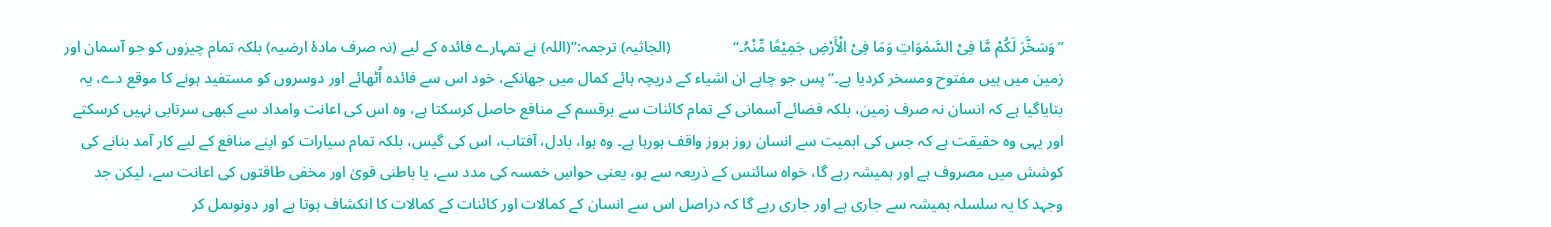’’وَسَخَّرَ لَکُمْ مَّا فِیْ السَّمٰوَاتِ وَمَا فِیْ الْأَرْضِ جَمِیْعًا مِّنْہُ۔‘‘                (الجاثیہ) ترجمہ:’’(اللہ) نے تمہارے فائدہ کے لیے (نہ صرف مادۂ ارضیہ) بلکہ تمام چیزوں کو جو آسمان اور زمین میں ہیں مفتوح ومسخر کردیا ہے۔‘‘ پس جو چاہے ان اشیاء کے دریچہ ہائے کمال میں جھانکے، خود اس سے فائدہ اُٹھائے اور دوسروں کو مستفید ہونے کا موقع دے، یہ بتایاگیا ہے کہ انسان نہ صرف زمین، بلکہ فضائے آسمانی کے تمام کائنات سے ہرقسم کے منافع حاصل کرسکتا ہے، وہ اس کی اعانت وامداد سے کبھی سرتابی نہیں کرسکتے اور یہی وہ حقیقت ہے کہ جس کی اہمیت سے انسان روز بروز واقف ہورہا ہے۔ وہ ہوا، بادل، آفتاب، اس کی گیس، بلکہ تمام سیارات کو اپنے منافع کے لیے کار آمد بنانے کی کوشش میں مصروف ہے اور ہمیشہ رہے گا، خواہ سائنس کے ذریعہ سے ہو، یعنی حواسِ خمسہ کی مدد سے، یا باطنی قویٰ اور مخفی طاقتوں کی اعانت سے، لیکن جد وجہد کا یہ سلسلہ ہمیشہ سے جاری ہے اور جاری رہے گا کہ دراصل اس سے انسان کے کمالات اور کائنات کے کمالات کا انکشاف ہوتا ہے اور دونوںمل کر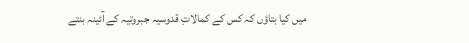میں کیا بتاؤں کہ کس کے کمالاتِ قدوسیہ جبروتیہ کے آئینہ بنتے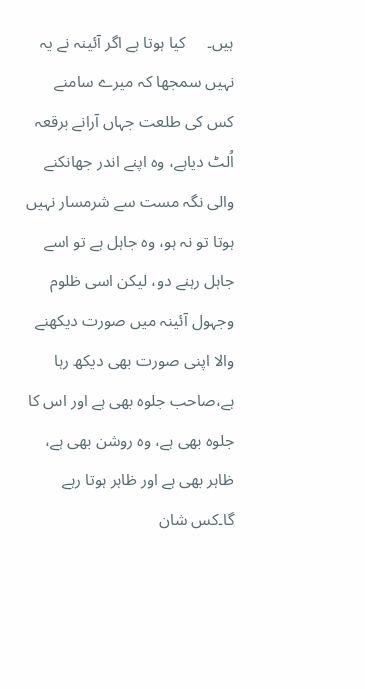ہیں۔     کیا ہوتا ہے اگر آئینہ نے یہ نہیں سمجھا کہ میرے سامنے کس کی طلعت جہاں آرانے برقعہ اُلٹ دیاہے، وہ اپنے اندر جھانکنے والی نگہ مست سے شرمسار نہیں ہوتا تو نہ ہو، وہ جاہل ہے تو اسے جاہل رہنے دو، لیکن اسی ظلوم وجہول آئینہ میں صورت دیکھنے والا اپنی صورت بھی دیکھ رہا ہے،صاحب جلوہ بھی ہے اور اس کا جلوہ بھی ہے، وہ روشن بھی ہے، ظاہر بھی ہے اور ظاہر ہوتا رہے گا۔کس شان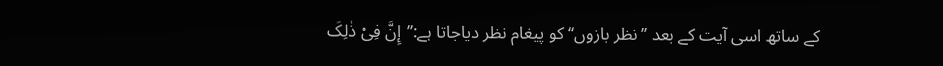کے ساتھ اسی آیت کے بعد ’’نظر بازوں‘‘ کو پیغام نظر دیاجاتا ہے:’’إِنَّ فِیْ ذٰلِکَ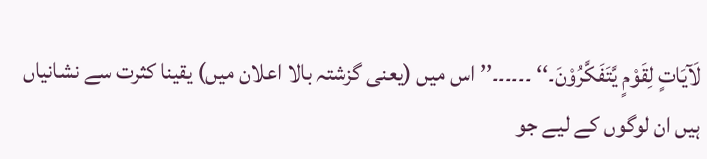لَآیَاتٍ لِقَوْمٍ یَّتَفَکَّرُوْنَ۔‘‘ ۔۔۔۔۔۔’’ اس میں (یعنی گزشتہ بالا اعلان میں) یقینا کثرت سے نشانیاں ہیں ان لوگوں کے لیے جو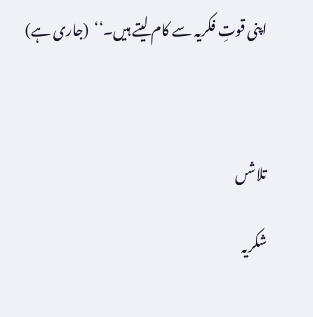اپنی قوتِ فکریہ سے کام لیتے ہیں۔‘‘  (جاری ہے)



تلاشں

شکریہ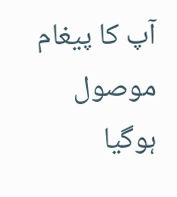آپ کا پیغام موصول ہوگیا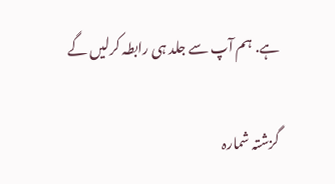ہے. ہم آپ سے جلد ہی رابطہ کرلیں گے

گزشتہ شمارہ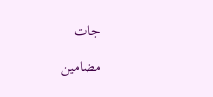جات

مضامین